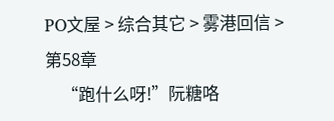PO文屋 > 综合其它 > 雾港回信 > 第58章
    “跑什么呀!”阮糖咯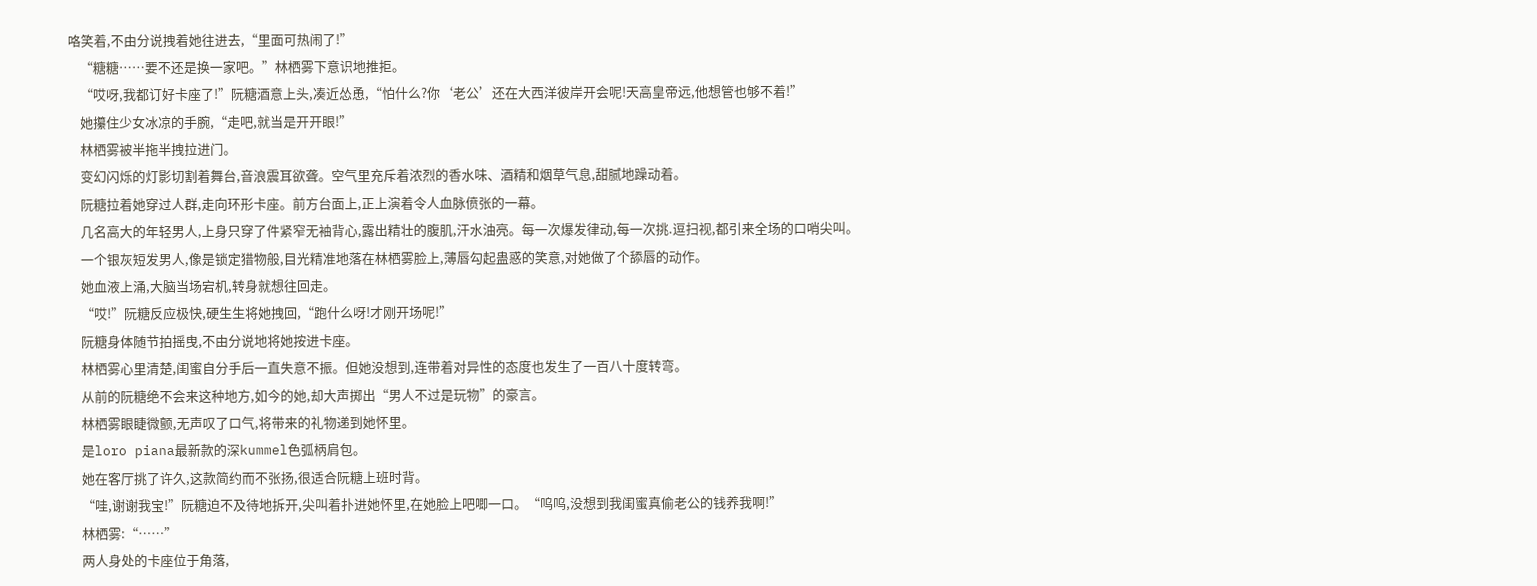咯笑着,不由分说拽着她往进去,“里面可热闹了!”
    “糖糖……要不还是换一家吧。”林栖雾下意识地推拒。
    “哎呀,我都订好卡座了!”阮糖酒意上头,凑近怂恿,“怕什么?你‘老公’还在大西洋彼岸开会呢!天高皇帝远,他想管也够不着!”
    她攥住少女冰凉的手腕,“走吧,就当是开开眼!”
    林栖雾被半拖半拽拉进门。
    变幻闪烁的灯影切割着舞台,音浪震耳欲聋。空气里充斥着浓烈的香水味、酒精和烟草气息,甜腻地躁动着。
    阮糖拉着她穿过人群,走向环形卡座。前方台面上,正上演着令人血脉偾张的一幕。
    几名高大的年轻男人,上身只穿了件紧窄无袖背心,露出精壮的腹肌,汗水油亮。每一次爆发律动,每一次挑.逗扫视,都引来全场的口哨尖叫。
    一个银灰短发男人,像是锁定猎物般,目光精准地落在林栖雾脸上,薄唇勾起蛊惑的笑意,对她做了个舔唇的动作。
    她血液上涌,大脑当场宕机,转身就想往回走。
    “哎!”阮糖反应极快,硬生生将她拽回,“跑什么呀!才刚开场呢!”
    阮糖身体随节拍摇曳,不由分说地将她按进卡座。
    林栖雾心里清楚,闺蜜自分手后一直失意不振。但她没想到,连带着对异性的态度也发生了一百八十度转弯。
    从前的阮糖绝不会来这种地方,如今的她,却大声掷出“男人不过是玩物”的豪言。
    林栖雾眼睫微颤,无声叹了口气,将带来的礼物递到她怀里。
    是loro piana最新款的深kummel色弧柄肩包。
    她在客厅挑了许久,这款简约而不张扬,很适合阮糖上班时背。
    “哇,谢谢我宝!”阮糖迫不及待地拆开,尖叫着扑进她怀里,在她脸上吧唧一口。“呜呜,没想到我闺蜜真偷老公的钱养我啊!”
    林栖雾:“……”
    两人身处的卡座位于角落,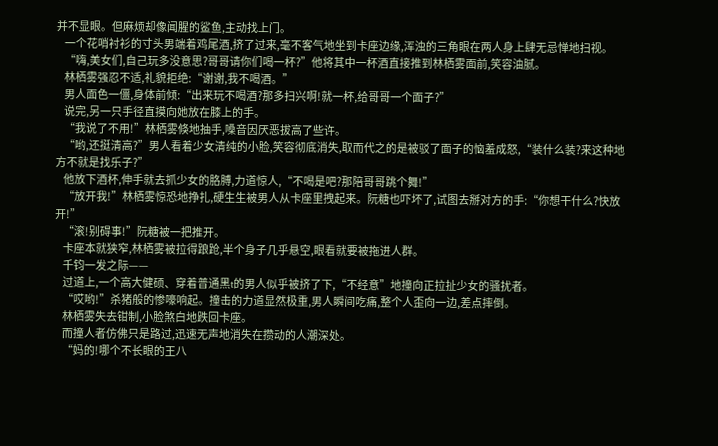并不显眼。但麻烦却像闻腥的鲨鱼,主动找上门。
    一个花哨衬衫的寸头男端着鸡尾酒,挤了过来,毫不客气地坐到卡座边缘,浑浊的三角眼在两人身上肆无忌惮地扫视。
    “嗨,美女们,自己玩多没意思?哥哥请你们喝一杯?”他将其中一杯酒直接推到林栖雾面前,笑容油腻。
    林栖雾强忍不适,礼貌拒绝:“谢谢,我不喝酒。”
    男人面色一僵,身体前倾:“出来玩不喝酒?那多扫兴啊!就一杯,给哥哥一个面子?”
    说完,另一只手径直摸向她放在膝上的手。
    “我说了不用!”林栖雾倏地抽手,嗓音因厌恶拔高了些许。
    “哟,还挺清高?”男人看着少女清纯的小脸,笑容彻底消失,取而代之的是被驳了面子的恼羞成怒,“装什么装?来这种地方不就是找乐子?”
    他放下酒杯,伸手就去抓少女的胳膊,力道惊人,“不喝是吧?那陪哥哥跳个舞!”
    “放开我!”林栖雾惊恐地挣扎,硬生生被男人从卡座里拽起来。阮糖也吓坏了,试图去掰对方的手:“你想干什么?快放开!”
    “滚!别碍事!”阮糖被一把推开。
    卡座本就狭窄,林栖雾被拉得踉跄,半个身子几乎悬空,眼看就要被拖进人群。
    千钧一发之际——
    过道上,一个高大健硕、穿着普通黑t的男人似乎被挤了下,“不经意”地撞向正拉扯少女的骚扰者。
    “哎哟!”杀猪般的惨嚎响起。撞击的力道显然极重,男人瞬间吃痛,整个人歪向一边,差点摔倒。
    林栖雾失去钳制,小脸煞白地跌回卡座。
    而撞人者仿佛只是路过,迅速无声地消失在攒动的人潮深处。
    “妈的!哪个不长眼的王八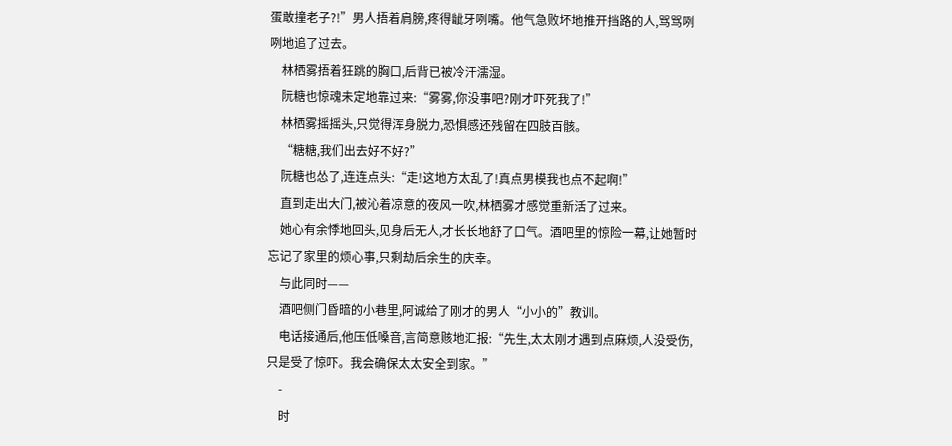蛋敢撞老子?!”男人捂着肩膀,疼得龇牙咧嘴。他气急败坏地推开挡路的人,骂骂咧咧地追了过去。
    林栖雾捂着狂跳的胸口,后背已被冷汗濡湿。
    阮糖也惊魂未定地靠过来:“雾雾,你没事吧?刚才吓死我了!”
    林栖雾摇摇头,只觉得浑身脱力,恐惧感还残留在四肢百骸。
    “糖糖,我们出去好不好?”
    阮糖也怂了,连连点头:“走!这地方太乱了!真点男模我也点不起啊!”
    直到走出大门,被沁着凉意的夜风一吹,林栖雾才感觉重新活了过来。
    她心有余悸地回头,见身后无人,才长长地舒了口气。酒吧里的惊险一幕,让她暂时忘记了家里的烦心事,只剩劫后余生的庆幸。
    与此同时——
    酒吧侧门昏暗的小巷里,阿诚给了刚才的男人“小小的”教训。
    电话接通后,他压低嗓音,言简意赅地汇报:“先生,太太刚才遇到点麻烦,人没受伤,只是受了惊吓。我会确保太太安全到家。”
    -
    时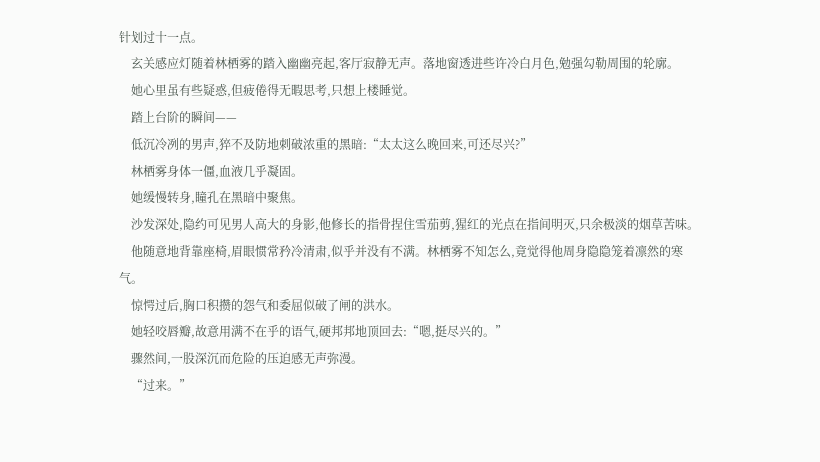针划过十一点。
    玄关感应灯随着林栖雾的踏入幽幽亮起,客厅寂静无声。落地窗透进些许冷白月色,勉强勾勒周围的轮廓。
    她心里虽有些疑惑,但疲倦得无暇思考,只想上楼睡觉。
    踏上台阶的瞬间——
    低沉冷冽的男声,猝不及防地刺破浓重的黑暗:“太太这么晚回来,可还尽兴?”
    林栖雾身体一僵,血液几乎凝固。
    她缓慢转身,瞳孔在黑暗中聚焦。
    沙发深处,隐约可见男人高大的身影,他修长的指骨捏住雪茄剪,猩红的光点在指间明灭,只余极淡的烟草苦味。
    他随意地背靠座椅,眉眼惯常矜冷清肃,似乎并没有不满。林栖雾不知怎么,竟觉得他周身隐隐笼着凛然的寒气。
    惊愕过后,胸口积攒的怨气和委屈似破了闸的洪水。
    她轻咬唇瓣,故意用满不在乎的语气,硬邦邦地顶回去:“嗯,挺尽兴的。”
    骤然间,一股深沉而危险的压迫感无声弥漫。
    “过来。”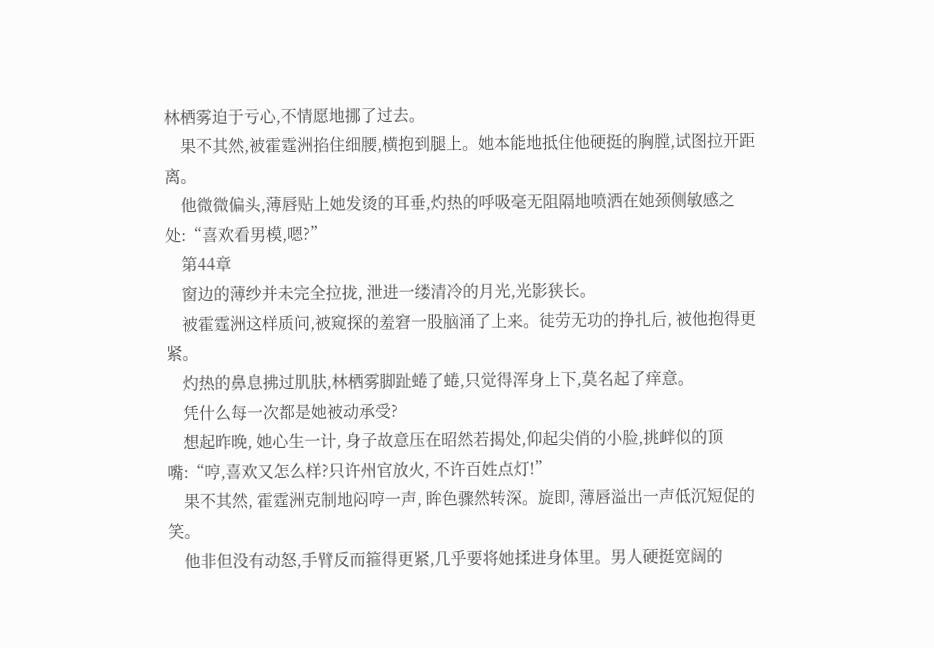林栖雾迫于亏心,不情愿地挪了过去。
    果不其然,被霍霆洲掐住细腰,横抱到腿上。她本能地抵住他硬挺的胸膛,试图拉开距离。
    他微微偏头,薄唇贴上她发烫的耳垂,灼热的呼吸毫无阻隔地喷洒在她颈侧敏感之处:“喜欢看男模,嗯?”
    第44章
    窗边的薄纱并未完全拉拢, 泄进一缕清冷的月光,光影狭长。
    被霍霆洲这样质问,被窥探的羞窘一股脑涌了上来。徒劳无功的挣扎后, 被他抱得更紧。
    灼热的鼻息拂过肌肤,林栖雾脚趾蜷了蜷,只觉得浑身上下,莫名起了痒意。
    凭什么每一次都是她被动承受?
    想起昨晚, 她心生一计, 身子故意压在昭然若揭处,仰起尖俏的小脸,挑衅似的顶嘴:“哼,喜欢又怎么样?只许州官放火, 不许百姓点灯!”
    果不其然, 霍霆洲克制地闷哼一声, 眸色骤然转深。旋即, 薄唇溢出一声低沉短促的笑。
    他非但没有动怒,手臂反而箍得更紧,几乎要将她揉进身体里。男人硬挺宽阔的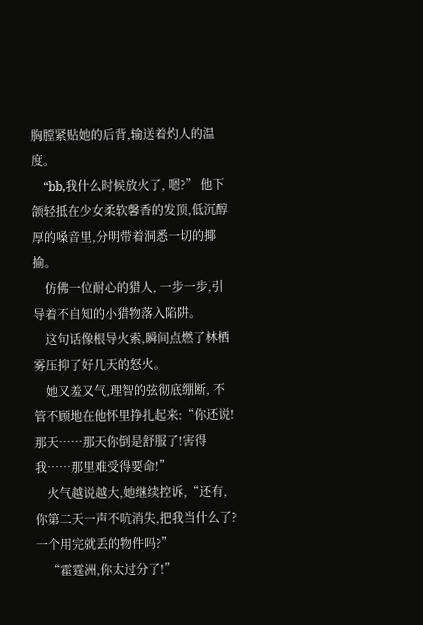胸膛紧贴她的后背,输送着灼人的温度。
    “bb,我什么时候放火了, 嗯?” 他下颌轻抵在少女柔软馨香的发顶,低沉醇厚的嗓音里,分明带着洞悉一切的揶揄。
    仿佛一位耐心的猎人, 一步一步,引导着不自知的小猎物落入陷阱。
    这句话像根导火索,瞬间点燃了林栖雾压抑了好几天的怒火。
    她又羞又气,理智的弦彻底绷断, 不管不顾地在他怀里挣扎起来:“你还说!那天……那天你倒是舒服了!害得我……那里难受得要命!”
    火气越说越大,她继续控诉,“还有,你第二天一声不吭消失,把我当什么了?一个用完就丢的物件吗?”
    “霍霆洲,你太过分了!”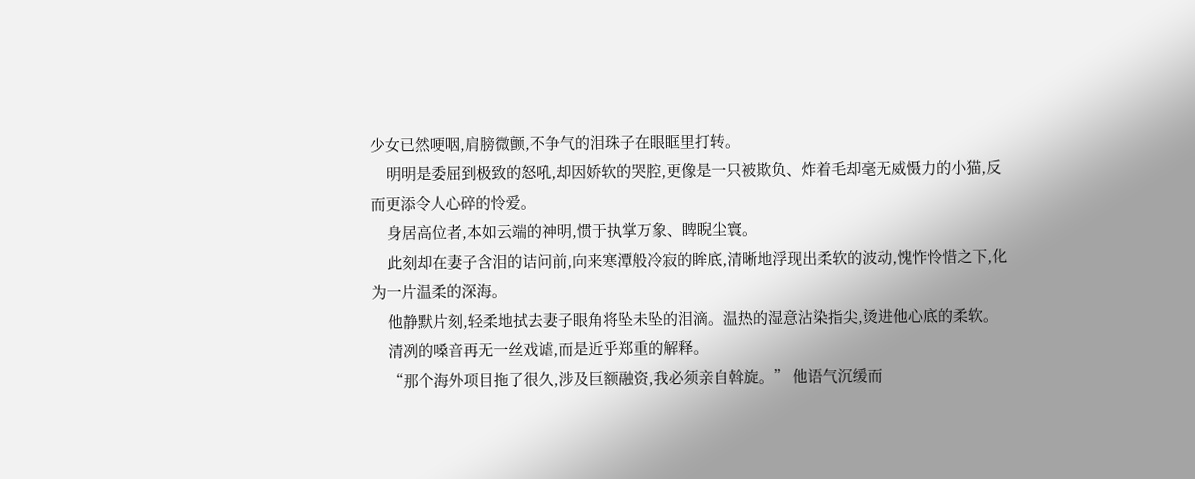少女已然哽咽,肩膀微颤,不争气的泪珠子在眼眶里打转。
    明明是委屈到极致的怒吼,却因娇软的哭腔,更像是一只被欺负、炸着毛却毫无威慑力的小猫,反而更添令人心碎的怜爱。
    身居高位者,本如云端的神明,惯于执掌万象、睥睨尘寰。
    此刻却在妻子含泪的诘问前,向来寒潭般冷寂的眸底,清晰地浮现出柔软的波动,愧怍怜惜之下,化为一片温柔的深海。
    他静默片刻,轻柔地拭去妻子眼角将坠未坠的泪滴。温热的湿意沾染指尖,烫进他心底的柔软。
    清冽的嗓音再无一丝戏谑,而是近乎郑重的解释。
    “那个海外项目拖了很久,涉及巨额融资,我必须亲自斡旋。” 他语气沉缓而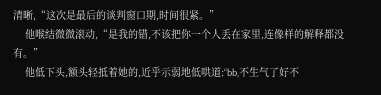清晰,“这次是最后的谈判窗口期,时间很紧。”
    他喉结微微滚动,“是我的错,不该把你一个人丢在家里,连像样的解释都没有。”
    他低下头,额头轻抵着她的,近乎示弱地低哄道:“bb,不生气了好不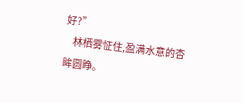好?”
    林栖雾怔住,盈满水意的杏眸圆睁。